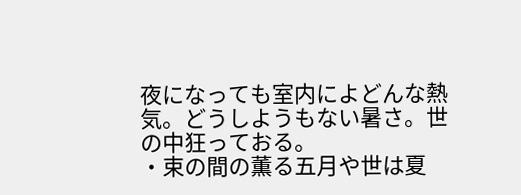夜になっても室内によどんな熱気。どうしようもない暑さ。世の中狂っておる。
・束の間の薫る五月や世は夏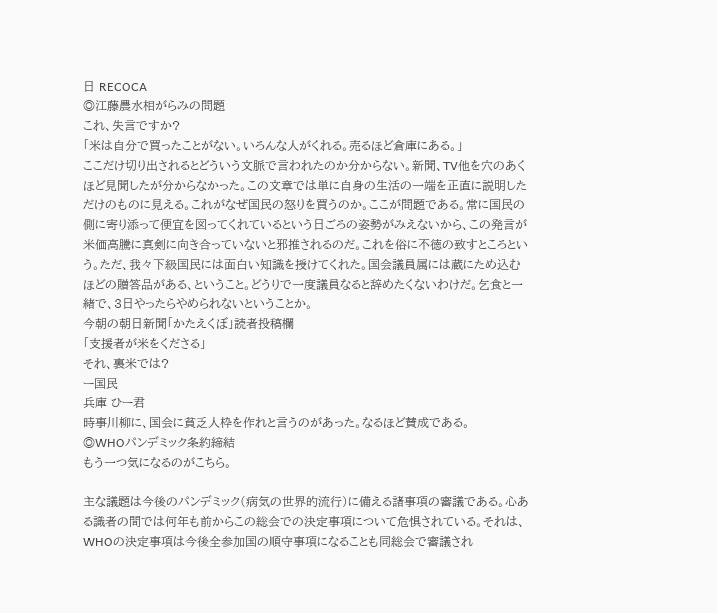日 RECOCA
◎江藤農水相がらみの問題
これ、失言ですか?
「米は自分で買ったことがない。いろんな人がくれる。売るほど倉庫にある。」
ここだけ切り出されるとどういう文脈で言われたのか分からない。新聞、TV他を穴のあくほど見聞したが分からなかった。この文章では単に自身の生活の一端を正直に説明しただけのものに見える。これがなぜ国民の怒りを買うのか。ここが問題である。常に国民の側に寄り添って便宜を図ってくれているという日ごろの姿勢がみえないから、この発言が米価高騰に真剣に向き合っていないと邪推されるのだ。これを俗に不徳の致すところという。ただ、我々下級国民には面白い知識を授けてくれた。国会議員属には蔵にため込むほどの贈答品がある、ということ。どうりで一度議員なると辞めたくないわけだ。乞食と一緒で、3日やったらやめられないということか。
今朝の朝日新聞「かたえくぼ」読者投稿欄
「支援者が米をくださる」
それ、裏米では?
ー国民
兵庫 ひー君
時事川柳に、国会に貧乏人枠を作れと言うのがあった。なるほど賛成である。
◎WHOパンデミック条約締結
もう一つ気になるのがこちら。

主な議題は今後のパンデミック(病気の世界的流行)に備える諸事項の審議である。心ある識者の間では何年も前からこの総会での決定事項について危惧されている。それは、WHOの決定事項は今後全参加国の順守事項になることも同総会で審議され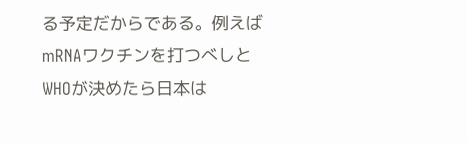る予定だからである。例えばmRNAワクチンを打つべしとWHOが決めたら日本は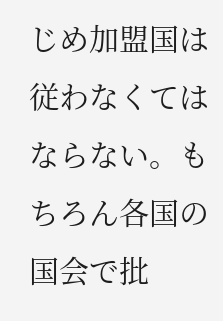じめ加盟国は従わなくてはならない。もちろん各国の国会で批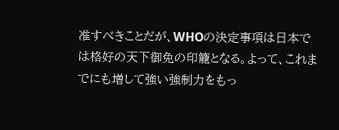准すべきことだが、WHOの決定事項は日本では格好の天下御免の印籠となる。よって、これまでにも増して強い強制力をもっ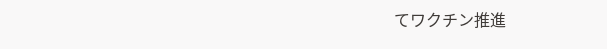てワクチン推進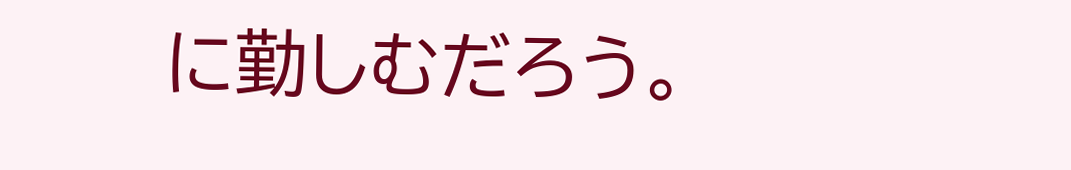に勤しむだろう。